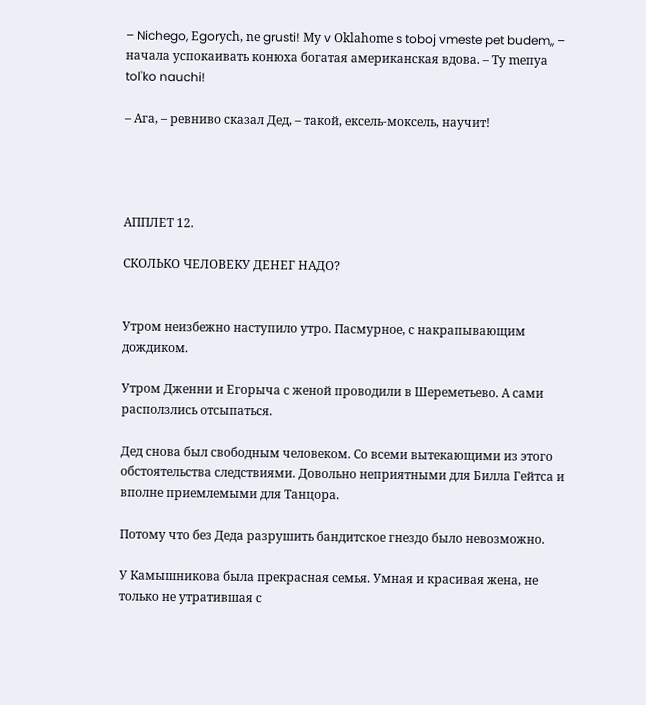– Nichego, Еgorусh, nе grusti! Му v Оklаhоmе s toboj vmeste pet budem,, – начала успокаивать конюха богатая американская вдова. – Ту mепуа tol'ko nauchi!

– Ага, – ревниво сказал Дед, – такой, ексель-моксель, научит!




АППЛЕТ 12.

СКОЛЬКО ЧЕЛОВЕКУ ДЕНЕГ НАДО?


Утром неизбежно наступило утро. Пасмурное, с накрапывающим дождиком.

Утром Дженни и Егорыча с женой проводили в Шереметьево. А сами расползлись отсыпаться.

Дед снова был свободным человеком. Со всеми вытекающими из этого обстоятельства следствиями. Довольно неприятными для Билла Гейтса и вполне приемлемыми для Танцора.

Потому что без Деда разрушить бандитское гнездо было невозможно.

У Камышникова была прекрасная семья. Умная и красивая жена, не только не утратившая с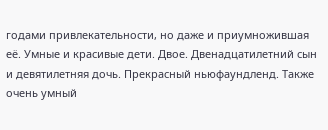годами привлекательности, но даже и приумножившая её. Умные и красивые дети. Двое. Двенадцатилетний сын и девятилетняя дочь. Прекрасный ньюфаундленд. Также очень умный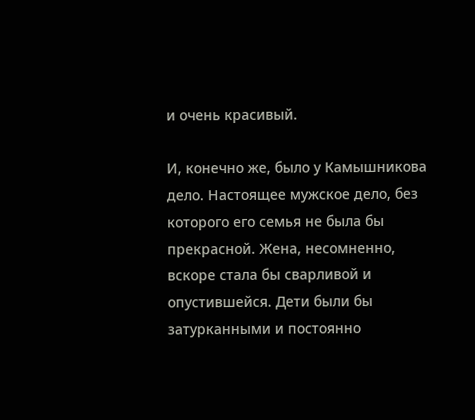и очень красивый.

И, конечно же, было у Камышникова дело. Настоящее мужское дело, без которого его семья не была бы прекрасной. Жена, несомненно, вскоре стала бы сварливой и опустившейся. Дети были бы затурканными и постоянно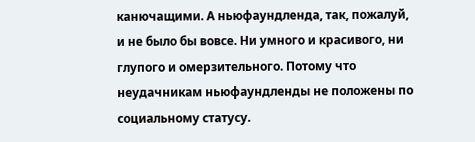канючащими. А ньюфаундленда, так, пожалуй, и не было бы вовсе. Ни умного и красивого, ни глупого и омерзительного. Потому что неудачникам ньюфаундленды не положены по социальному статусу.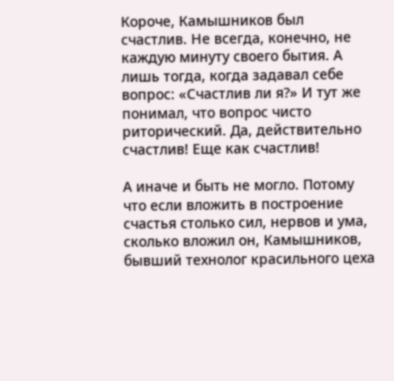Короче, Камышников был счастлив. Не всегда, конечно, не каждую минуту своего бытия. А лишь тогда, когда задавал себе вопрос: «Счастлив ли я?» И тут же понимал, что вопрос чисто риторический. Да, действительно счастлив! Еще как счастлив!

А иначе и быть не могло. Потому что если вложить в построение счастья столько сил, нервов и ума, сколько вложил он, Камышников, бывший технолог красильного цеха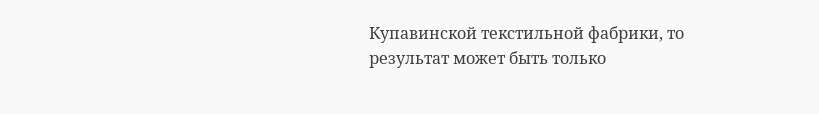Купавинской текстильной фабрики, то результат может быть только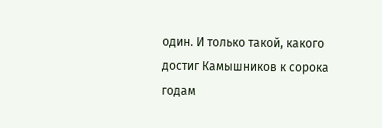один. И только такой, какого достиг Камышников к сорока годам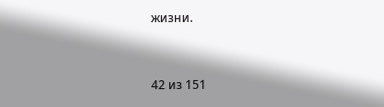жизни.



42 из 151